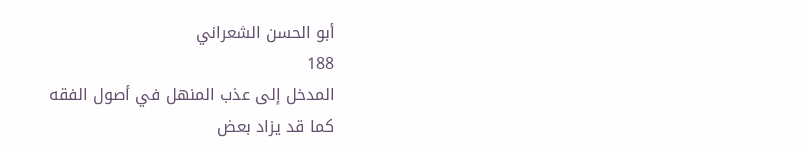أبو الحسن الشعراني
188
المدخل إلى عذب المنهل في أصول الفقه
كما قد يزاد بعض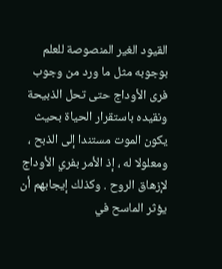القيود الغير المنصوصة للعلم بوجوبه مثل ما ورد من وجوب فرى الأوداج حتى تحل الذبيحة ونقيده باستقرار الحياة بحيث يكون الموت مستندا إلى الذبح ، ومعلولا له ، إذ الأمر بفري الأوداج لإزهاق الروح . وكذلك إيجابهم أن يؤثر الماسح في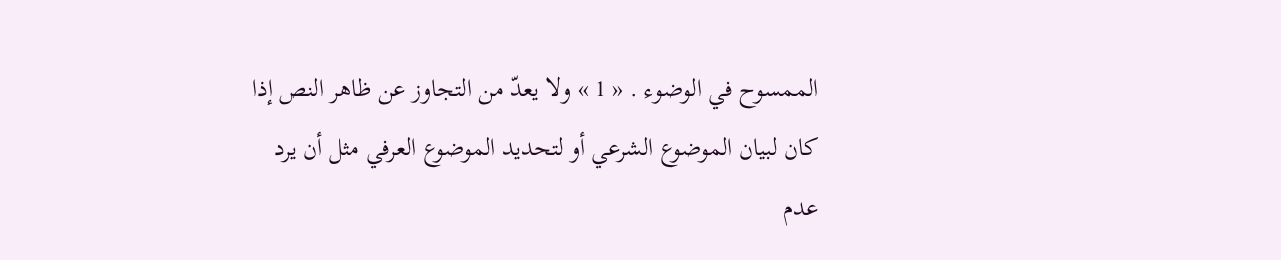الممسوح في الوضوء . « 1 » ولا يعدّ من التجاوز عن ظاهر النص إذا كان لبيان الموضوع الشرعي أو لتحديد الموضوع العرفي مثل أن يرد عدم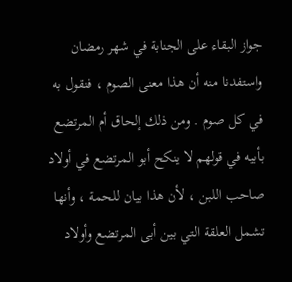جواز البقاء على الجنابة في شهر رمضان واستفدنا منه أن هذا معنى الصوم ، فنقول به في كل صوم . ومن ذلك إلحاق أم المرتضع بأبيه في قولهم لا ينكح أبو المرتضع في أولاد صاحب اللبن ، لأن هذا بيان للحمة ، وأنها تشمل العلقة التي بين أبى المرتضع وأولاد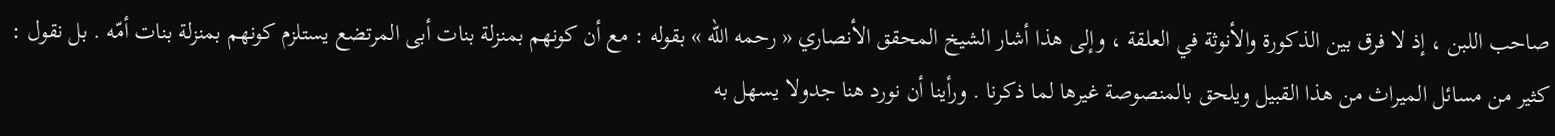صاحب اللبن ، إذ لا فرق بين الذكورة والأنوثة في العلقة ، وإلى هذا أشار الشيخ المحقق الأنصاري « رحمه اللّه » بقوله : مع أن كونهم بمنزلة بنات أبى المرتضع يستلزم كونهم بمنزلة بنات أمّه . بل نقول : كثير من مسائل الميراث من هذا القبيل ويلحق بالمنصوصة غيرها لما ذكرنا . ورأينا أن نورد هنا جدولا يسهل به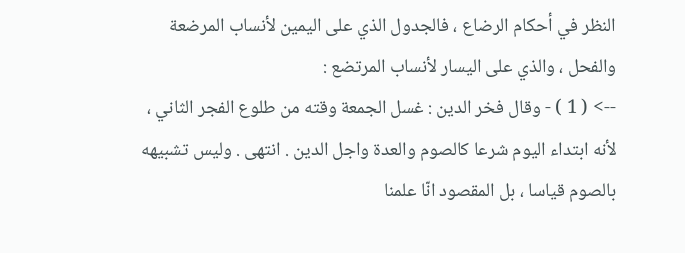النظر في أحكام الرضاع ، فالجدول الذي على اليمين لأنساب المرضعة والفحل ، والذي على اليسار لأنساب المرتضع :
--> ( 1 ) - وقال فخر الدين : غسل الجمعة وقته من طلوع الفجر الثاني ، لأنه ابتداء اليوم شرعا كالصوم والعدة واجل الدين . انتهى . وليس تشبيهه بالصوم قياسا ، بل المقصود انّا علمنا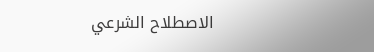الاصطلاح الشرعي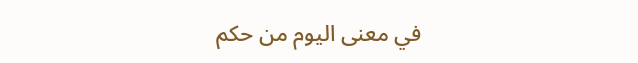في معنى اليوم من حكم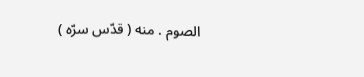الصوم . منه ( قدّس سرّه )